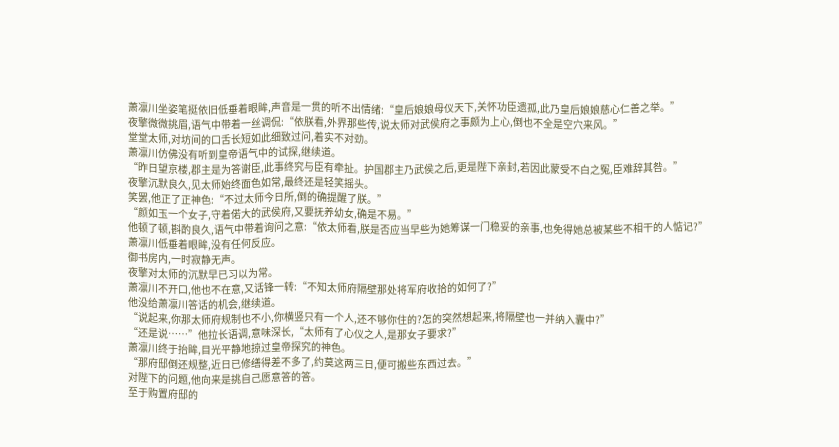萧凛川坐姿笔挺依旧低垂着眼眸,声音是一贯的听不出情绪:“皇后娘娘母仪天下,关怀功臣遗孤,此乃皇后娘娘慈心仁善之举。”
夜擎微微挑眉,语气中带着一丝调侃:“依朕看,外界那些传,说太师对武侯府之事颇为上心,倒也不全是空穴来风。”
堂堂太师,对坊间的口舌长短如此细致过问,着实不对劲。
萧凛川仿佛没有听到皇帝语气中的试探,继续道。
“昨日望京楼,郡主是为答谢臣,此事终究与臣有牵扯。护国郡主乃武侯之后,更是陛下亲封,若因此蒙受不白之冤,臣难辞其咎。”
夜擎沉默良久,见太师始终面色如常,最终还是轻笑摇头。
笑罢,他正了正神色:“不过太师今日所,倒的确提醒了朕。”
“颜如玉一个女子,守着偌大的武侯府,又要抚养幼女,确是不易。”
他顿了顿,斟酌良久,语气中带着询问之意:“依太师看,朕是否应当早些为她筹谋一门稳妥的亲事,也免得她总被某些不相干的人惦记?”
萧凛川低垂着眼眸,没有任何反应。
御书房内,一时寂静无声。
夜擎对太师的沉默早已习以为常。
萧凛川不开口,他也不在意,又话锋一转:“不知太师府隔壁那处将军府收拾的如何了?”
他没给萧凛川答话的机会,继续道。
“说起来,你那太师府规制也不小,你横竖只有一个人,还不够你住的?怎的突然想起来,将隔壁也一并纳入囊中?”
“还是说……”他拉长语调,意味深长,“太师有了心仪之人,是那女子要求?”
萧凛川终于抬眸,目光平静地掠过皇帝探究的神色。
“那府邸倒还规整,近日已修缮得差不多了,约莫这两三日,便可搬些东西过去。”
对陛下的问题,他向来是挑自己愿意答的答。
至于购置府邸的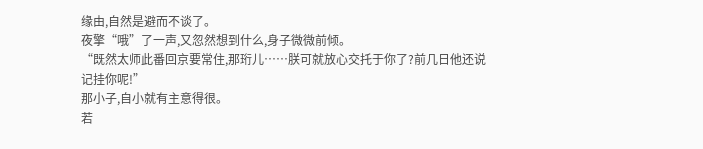缘由,自然是避而不谈了。
夜擎“哦”了一声,又忽然想到什么,身子微微前倾。
“既然太师此番回京要常住,那珩儿……朕可就放心交托于你了?前几日他还说记挂你呢!”
那小子,自小就有主意得很。
若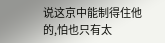说这京中能制得住他的,怕也只有太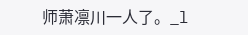师萧凛川一人了。_l